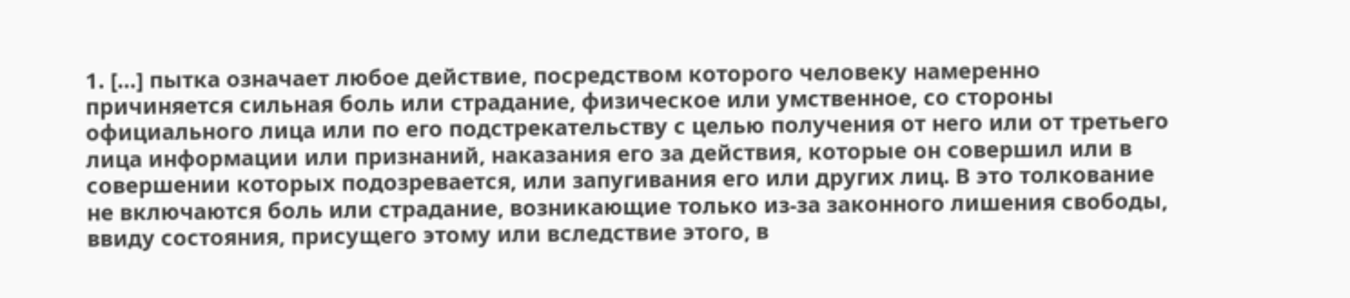1. […] пытка означает любое действие, посредством которого человеку намеренно причиняется сильная боль или страдание, физическое или умственное, со стороны официального лица или по его подстрекательству с целью получения от него или от третьего лица информации или признаний, наказания его за действия, которые он совершил или в совершении которых подозревается, или запугивания его или других лиц. В это толкование не включаются боль или страдание, возникающие только из-за законного лишения свободы, ввиду состояния, присущего этому или вследствие этого, в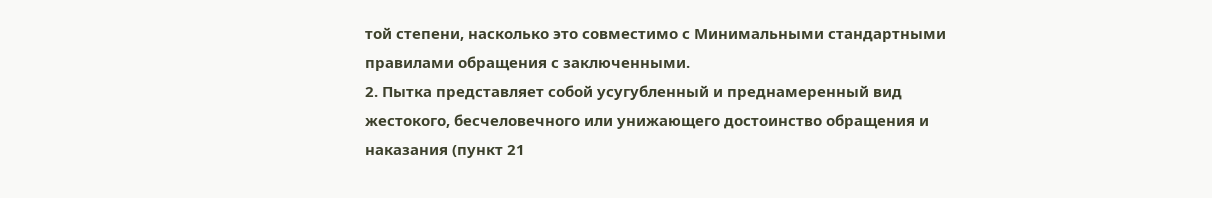той степени, насколько это совместимо с Минимальными стандартными правилами обращения с заключенными.
2. Пытка представляет собой усугубленный и преднамеренный вид жестокого, бесчеловечного или унижающего достоинство обращения и наказания (пункт 21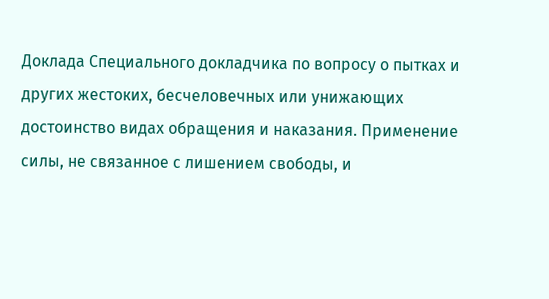Доклада Специального докладчика по вопросу о пытках и других жестоких, бесчеловечных или унижающих достоинство видах обращения и наказания. Применение силы, не связанное с лишением свободы, и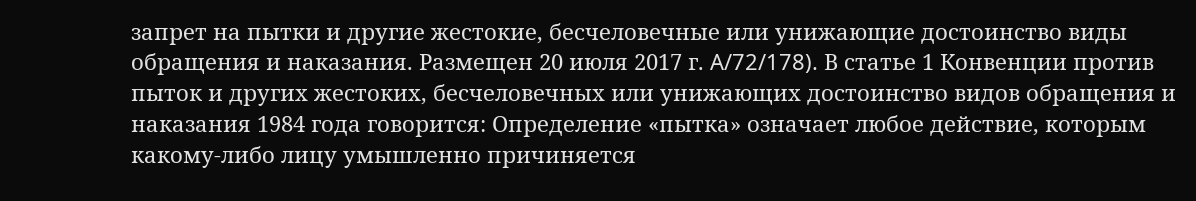запрет на пытки и другие жестокие, бесчеловечные или унижающие достоинство виды обращения и наказания. Размещен 20 июля 2017 г. A/72/178). В статье 1 Конвенции против пыток и других жестоких, бесчеловечных или унижающих достоинство видов обращения и наказания 1984 года говорится: Определение «пытка» означает любое действие, которым какому-либо лицу умышленно причиняется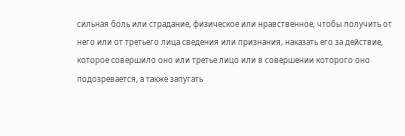сильная боль или страдание, физическое или нравственное, чтобы получить от него или от третьего лица сведения или признания, наказать его за действие, которое совершило оно или третье лицо или в совершении которого оно подозревается, а также запугать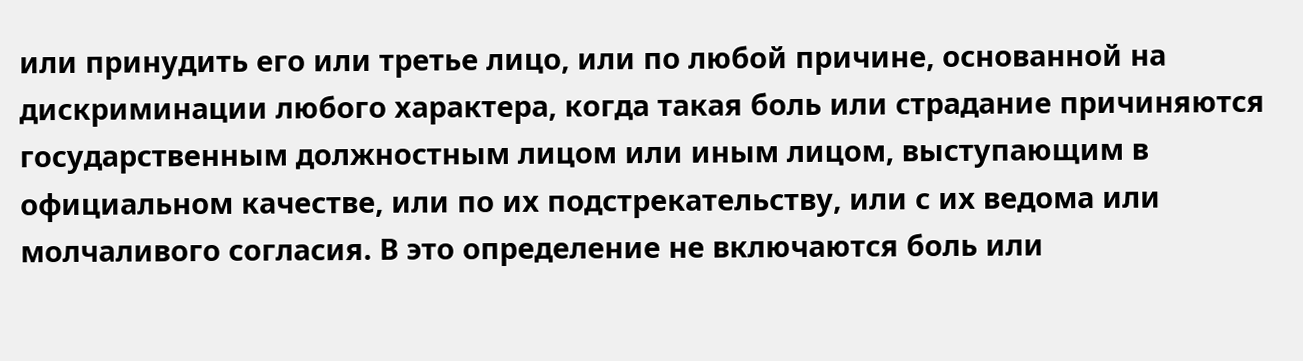или принудить его или третье лицо, или по любой причине, основанной на дискриминации любого характера, когда такая боль или страдание причиняются государственным должностным лицом или иным лицом, выступающим в официальном качестве, или по их подстрекательству, или с их ведома или молчаливого согласия. В это определение не включаются боль или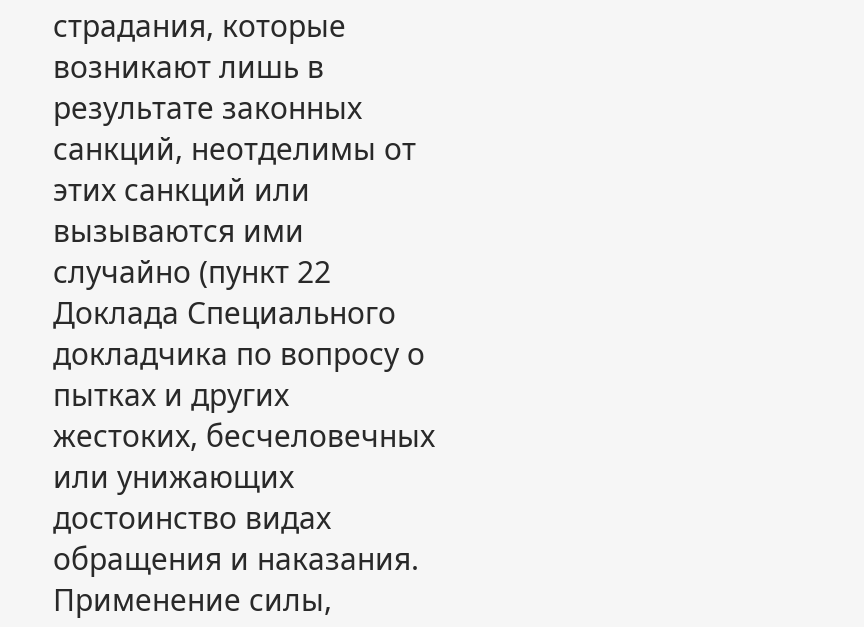страдания, которые возникают лишь в результате законных санкций, неотделимы от этих санкций или вызываются ими случайно (пункт 22 Доклада Специального докладчика по вопросу о пытках и других жестоких, бесчеловечных или унижающих достоинство видах обращения и наказания. Применение силы,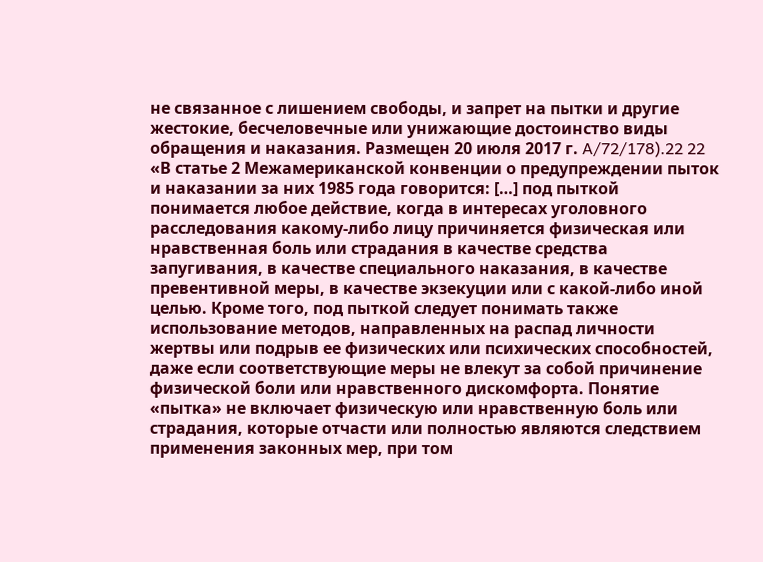не связанное с лишением свободы, и запрет на пытки и другие жестокие, бесчеловечные или унижающие достоинство виды обращения и наказания. Размещен 20 июля 2017 г. A/72/178).22 22 «В статье 2 Межамериканской конвенции о предупреждении пыток и наказании за них 1985 года говорится: […] под пыткой понимается любое действие, когда в интересах уголовного расследования какому-либо лицу причиняется физическая или нравственная боль или страдания в качестве средства запугивания, в качестве специального наказания, в качестве превентивной меры, в качестве экзекуции или с какой-либо иной целью. Кроме того, под пыткой следует понимать также использование методов, направленных на распад личности жертвы или подрыв ее физических или психических способностей, даже если соответствующие меры не влекут за собой причинение физической боли или нравственного дискомфорта. Понятие «пытка» не включает физическую или нравственную боль или страдания, которые отчасти или полностью являются следствием применения законных мер, при том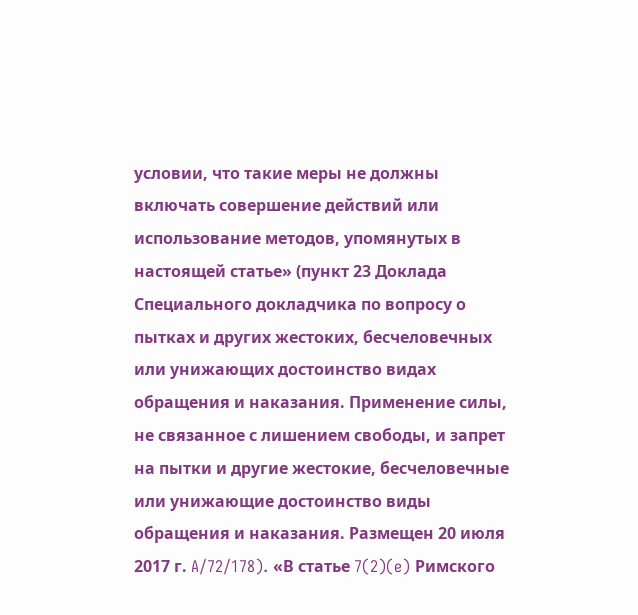условии, что такие меры не должны включать совершение действий или использование методов, упомянутых в настоящей статье» (пункт 23 Доклада Специального докладчика по вопросу о пытках и других жестоких, бесчеловечных или унижающих достоинство видах обращения и наказания. Применение силы, не связанное с лишением свободы, и запрет на пытки и другие жестокие, бесчеловечные или унижающие достоинство виды обращения и наказания. Размещен 20 июля 2017 г. A/72/178). «В статье 7(2)(e) Римского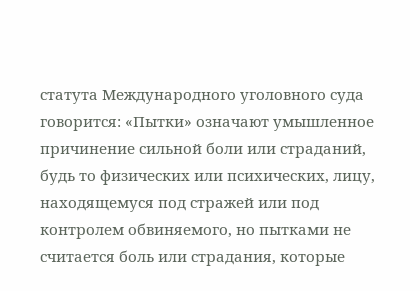статута Международного уголовного суда говорится: «Пытки» означают умышленное причинение сильной боли или страданий, будь то физических или психических, лицу, находящемуся под стражей или под контролем обвиняемого, но пытками не считается боль или страдания, которые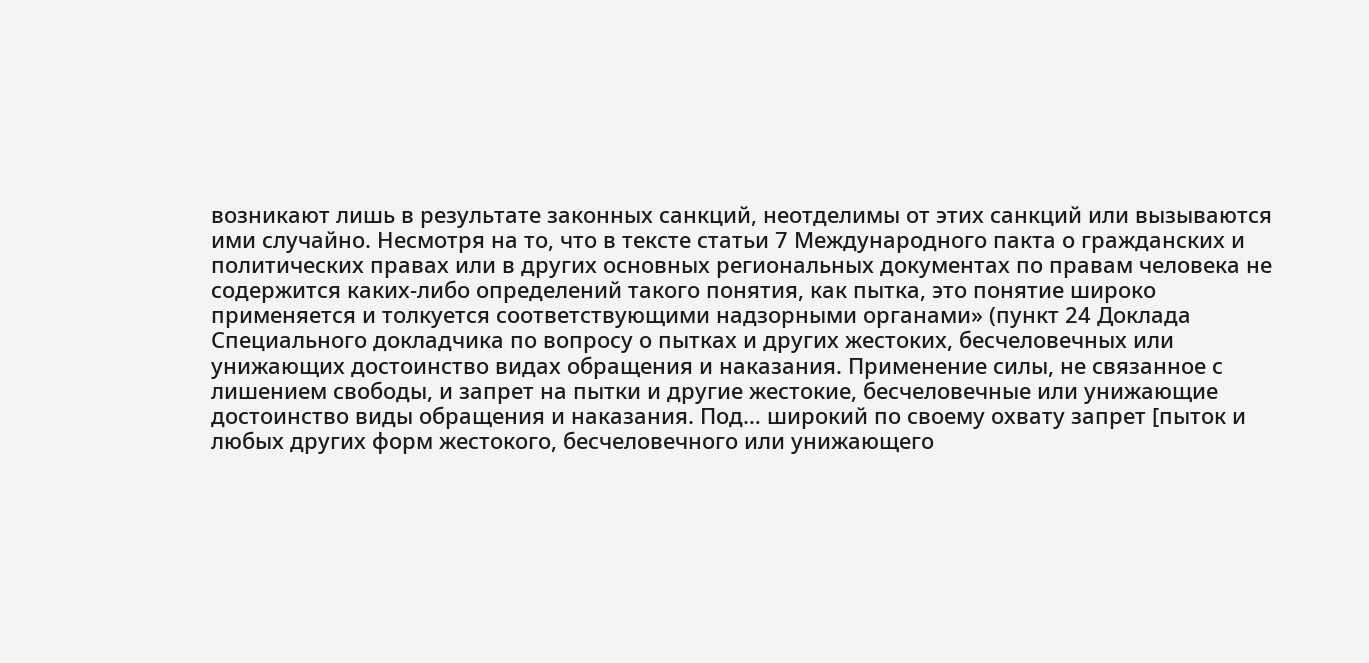возникают лишь в результате законных санкций, неотделимы от этих санкций или вызываются ими случайно. Несмотря на то, что в тексте статьи 7 Международного пакта о гражданских и политических правах или в других основных региональных документах по правам человека не содержится каких-либо определений такого понятия, как пытка, это понятие широко применяется и толкуется соответствующими надзорными органами» (пункт 24 Доклада Специального докладчика по вопросу о пытках и других жестоких, бесчеловечных или унижающих достоинство видах обращения и наказания. Применение силы, не связанное с лишением свободы, и запрет на пытки и другие жестокие, бесчеловечные или унижающие достоинство виды обращения и наказания. Под… широкий по своему охвату запрет [пыток и любых других форм жестокого, бесчеловечного или унижающего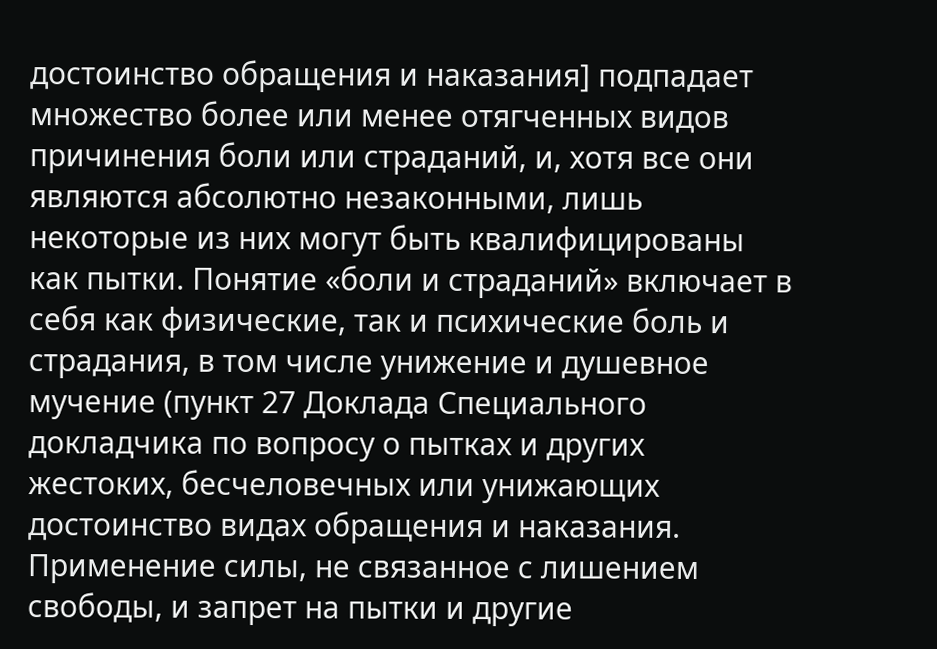достоинство обращения и наказания] подпадает множество более или менее отягченных видов причинения боли или страданий, и, хотя все они являются абсолютно незаконными, лишь некоторые из них могут быть квалифицированы как пытки. Понятие «боли и страданий» включает в себя как физические, так и психические боль и страдания, в том числе унижение и душевное мучение (пункт 27 Доклада Специального докладчика по вопросу о пытках и других жестоких, бесчеловечных или унижающих достоинство видах обращения и наказания. Применение силы, не связанное с лишением свободы, и запрет на пытки и другие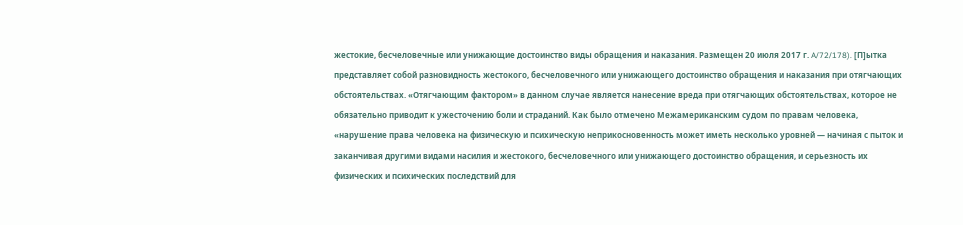жестокие, бесчеловечные или унижающие достоинство виды обращения и наказания. Размещен 20 июля 2017 г. A/72/178). [П]ытка представляет собой разновидность жестокого, бесчеловечного или унижающего достоинство обращения и наказания при отягчающих обстоятельствах. «Отягчающим фактором» в данном случае является нанесение вреда при отягчающих обстоятельствах, которое не обязательно приводит к ужесточению боли и страданий. Как было отмечено Межамериканским судом по правам человека, «нарушение права человека на физическую и психическую неприкосновенность может иметь несколько уровней — начиная с пыток и заканчивая другими видами насилия и жестокого, бесчеловечного или унижающего достоинство обращения, и серьезность их физических и психических последствий для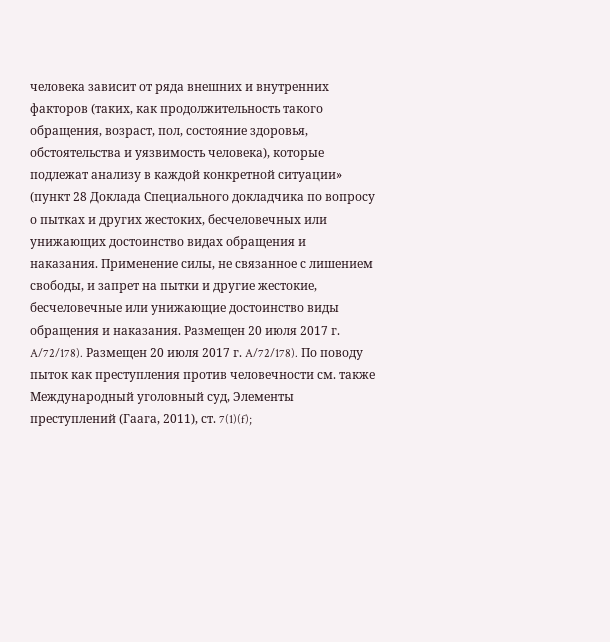человека зависит от ряда внешних и внутренних факторов (таких, как продолжительность такого обращения, возраст, пол, состояние здоровья, обстоятельства и уязвимость человека), которые подлежат анализу в каждой конкретной ситуации» (пункт 28 Доклада Специального докладчика по вопросу о пытках и других жестоких, бесчеловечных или унижающих достоинство видах обращения и наказания. Применение силы, не связанное с лишением свободы, и запрет на пытки и другие жестокие, бесчеловечные или унижающие достоинство виды обращения и наказания. Размещен 20 июля 2017 г. A/72/178). Размещен 20 июля 2017 г. A/72/178). По поводу пыток как преступления против человечности см. также Международный уголовный суд, Элементы преступлений (Гаага, 2011), ст. 7(1)(f);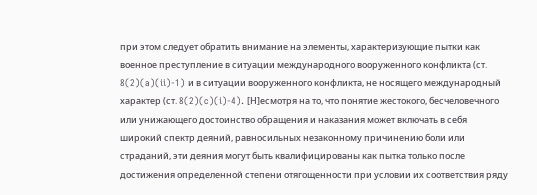при этом следует обратить внимание на элементы, характеризующие пытки как военное преступление в ситуации международного вооруженного конфликта (ст. 8(2)(a)(ii)-1) и в ситуации вооруженного конфликта, не носящего международный характер (ст. 8(2)(c)(i)-4). [Н]есмотря на то, что понятие жестокого, бесчеловечного или унижающего достоинство обращения и наказания может включать в себя широкий спектр деяний, равносильных незаконному причинению боли или страданий, эти деяния могут быть квалифицированы как пытка только после достижения определенной степени отягощенности при условии их соответствия ряду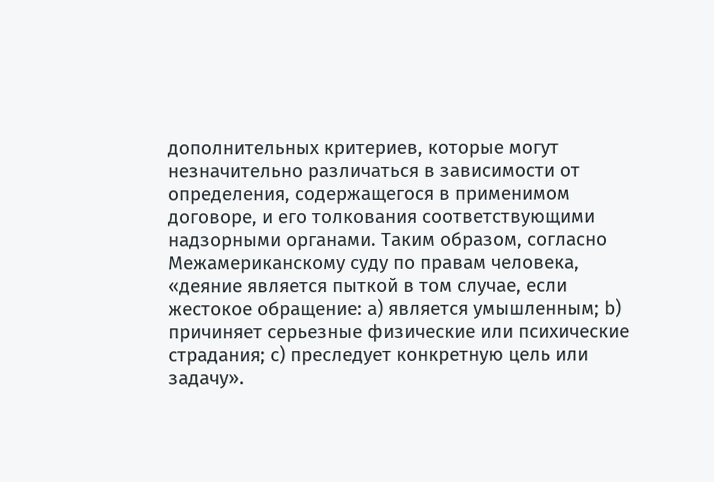дополнительных критериев, которые могут незначительно различаться в зависимости от определения, содержащегося в применимом договоре, и его толкования соответствующими надзорными органами. Таким образом, согласно Межамериканскому суду по правам человека, «деяние является пыткой в том случае, если жестокое обращение: а) является умышленным; b) причиняет серьезные физические или психические страдания; c) преследует конкретную цель или задачу».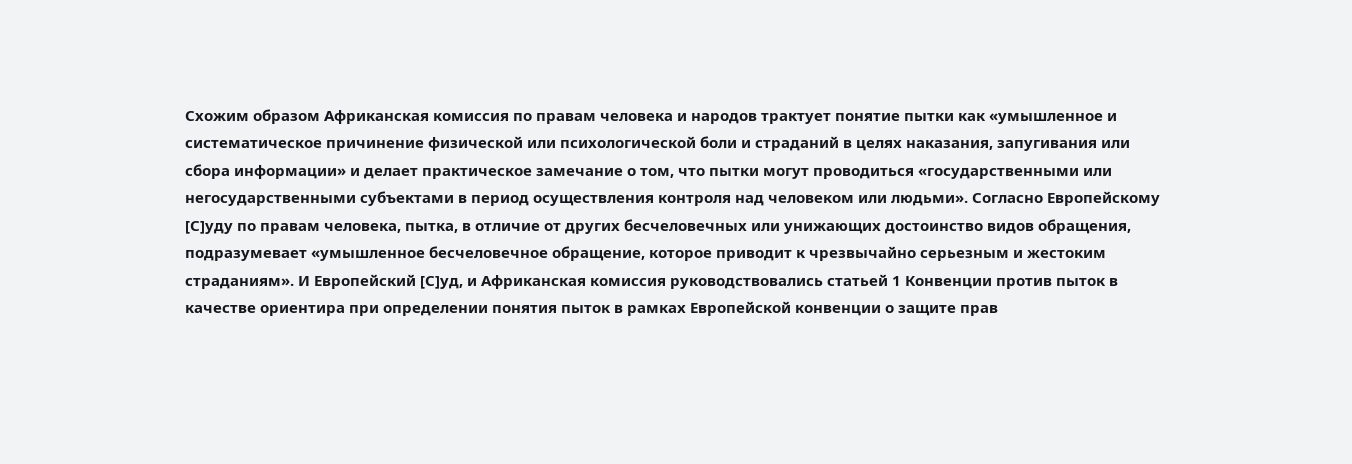Схожим образом Африканская комиссия по правам человека и народов трактует понятие пытки как «умышленное и систематическое причинение физической или психологической боли и страданий в целях наказания, запугивания или сбора информации» и делает практическое замечание о том, что пытки могут проводиться «государственными или негосударственными субъектами в период осуществления контроля над человеком или людьми». Согласно Европейскому [С]уду по правам человека, пытка, в отличие от других бесчеловечных или унижающих достоинство видов обращения, подразумевает «умышленное бесчеловечное обращение, которое приводит к чрезвычайно серьезным и жестоким страданиям». И Европейский [С]уд, и Африканская комиссия руководствовались статьей 1 Конвенции против пыток в качестве ориентира при определении понятия пыток в рамках Европейской конвенции о защите прав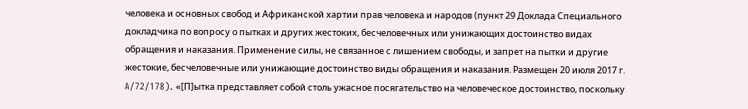человека и основных свобод и Африканской хартии прав человека и народов (пункт 29 Доклада Специального докладчика по вопросу о пытках и других жестоких, бесчеловечных или унижающих достоинство видах обращения и наказания. Применение силы, не связанное с лишением свободы, и запрет на пытки и другие жестокие, бесчеловечные или унижающие достоинство виды обращения и наказания. Размещен 20 июля 2017 г. A/72/178). «[П]ытка представляет собой столь ужасное посягательство на человеческое достоинство, поскольку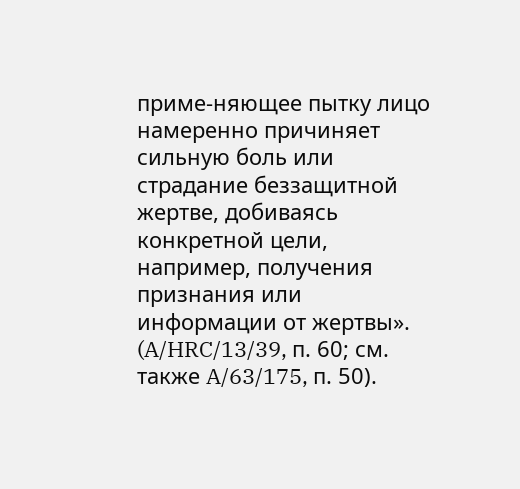приме-няющее пытку лицо намеренно причиняет сильную боль или страдание беззащитной жертве, добиваясь конкретной цели, например, получения признания или информации от жертвы». (A/HRC/13/39, п. 60; см. также A/63/175, п. 50).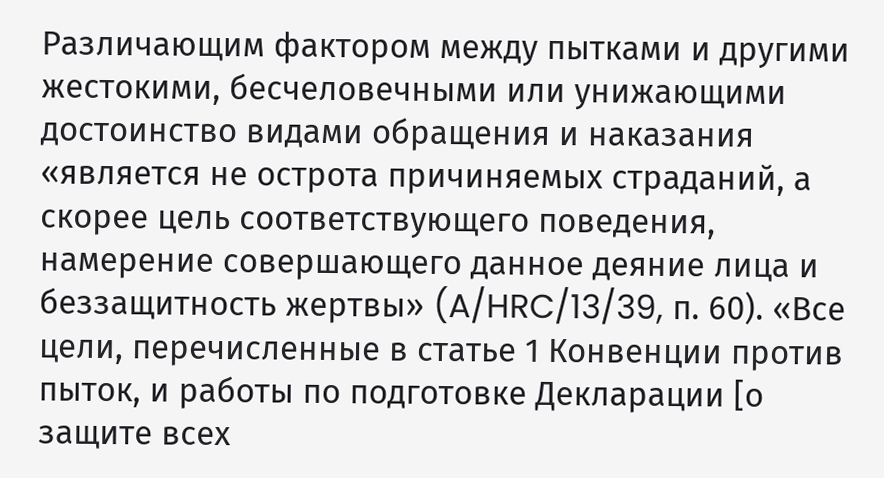Различающим фактором между пытками и другими жестокими, бесчеловечными или унижающими достоинство видами обращения и наказания «является не острота причиняемых страданий, а скорее цель соответствующего поведения, намерение совершающего данное деяние лица и беззащитность жертвы» (A/HRC/13/39, п. 60). «Все цели, перечисленные в статье 1 Конвенции против пыток, и работы по подготовке Декларации [о защите всех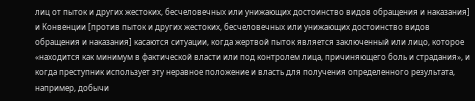лиц от пыток и других жестоких, бесчеловечных или унижающих достоинство видов обращения и наказания] и Конвенции [против пыток и других жестоких, бесчеловечных или унижающих достоинство видов обращения и наказания] касаются ситуации, когда жертвой пыток является заключенный или лицо, которое «находится как минимум в фактической власти или под контролем лица, причиняющего боль и страдания», и когда преступник использует эту неравное положение и власть для получения определенного результата, например, добычи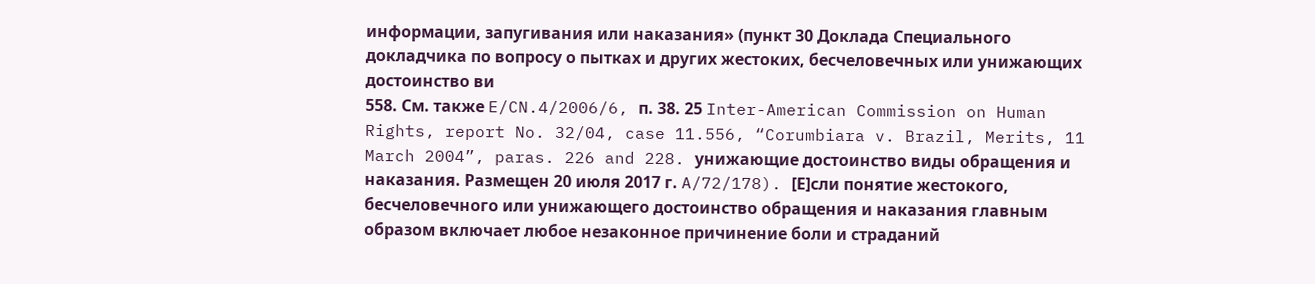информации, запугивания или наказания» (пункт 30 Доклада Специального докладчика по вопросу о пытках и других жестоких, бесчеловечных или унижающих достоинство ви
558. См. также E/CN.4/2006/6, п. 38. 25 Inter-American Commission on Human Rights, report No. 32/04, case 11.556, “Corumbiara v. Brazil, Merits, 11 March 2004”, paras. 226 and 228. унижающие достоинство виды обращения и наказания. Размещен 20 июля 2017 г. A/72/178). [Е]сли понятие жестокого, бесчеловечного или унижающего достоинство обращения и наказания главным образом включает любое незаконное причинение боли и страданий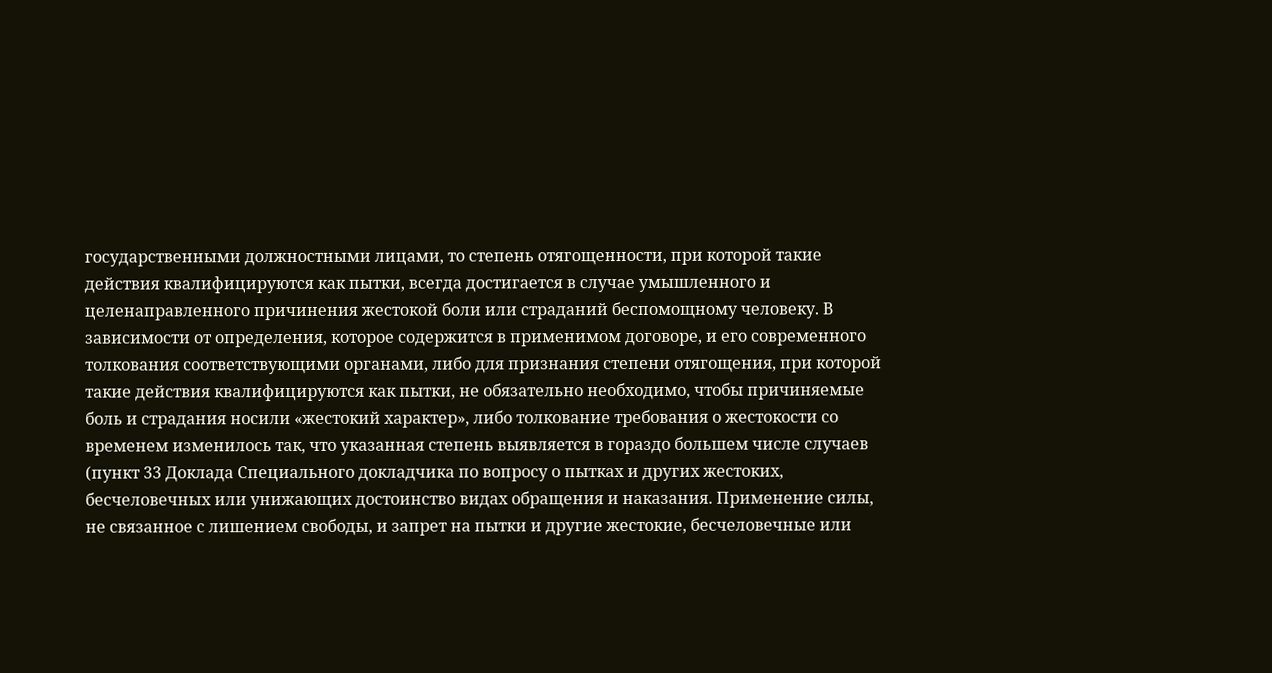государственными должностными лицами, то степень отягощенности, при которой такие действия квалифицируются как пытки, всегда достигается в случае умышленного и целенаправленного причинения жестокой боли или страданий беспомощному человеку. В зависимости от определения, которое содержится в применимом договоре, и его современного толкования соответствующими органами, либо для признания степени отягощения, при которой такие действия квалифицируются как пытки, не обязательно необходимо, чтобы причиняемые боль и страдания носили «жестокий характер», либо толкование требования о жестокости со временем изменилось так, что указанная степень выявляется в гораздо большем числе случаев (пункт 33 Доклада Специального докладчика по вопросу о пытках и других жестоких, бесчеловечных или унижающих достоинство видах обращения и наказания. Применение силы, не связанное с лишением свободы, и запрет на пытки и другие жестокие, бесчеловечные или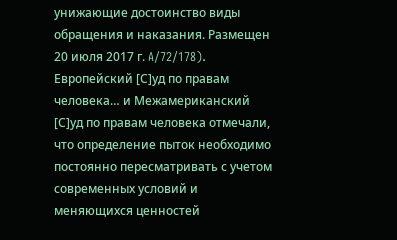унижающие достоинство виды обращения и наказания. Размещен 20 июля 2017 г. A/72/178). Европейский [С]уд по правам человека… и Межамериканский [С]уд по правам человека отмечали, что определение пыток необходимо постоянно пересматривать с учетом современных условий и меняющихся ценностей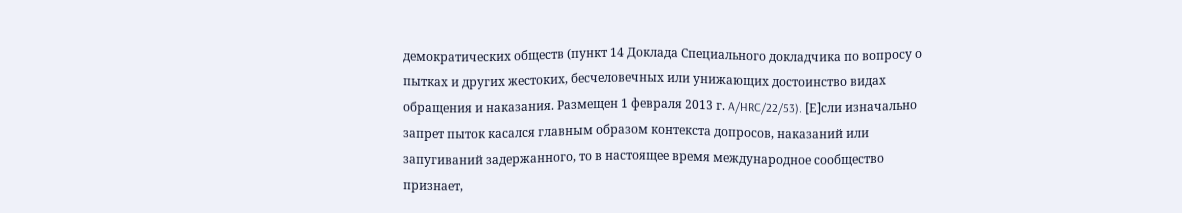демократических обществ (пункт 14 Доклада Специального докладчика по вопросу о пытках и других жестоких, бесчеловечных или унижающих достоинство видах обращения и наказания. Размещен 1 февраля 2013 г. A/HRC/22/53). [Е]сли изначально запрет пыток касался главным образом контекста допросов, наказаний или запугиваний задержанного, то в настоящее время международное сообщество признает,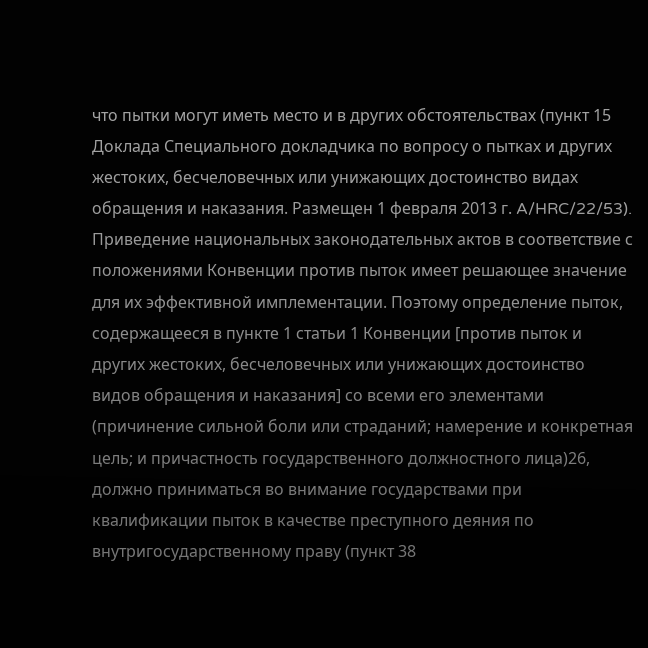что пытки могут иметь место и в других обстоятельствах (пункт 15 Доклада Специального докладчика по вопросу о пытках и других жестоких, бесчеловечных или унижающих достоинство видах обращения и наказания. Размещен 1 февраля 2013 г. A/HRC/22/53). Приведение национальных законодательных актов в соответствие с положениями Конвенции против пыток имеет решающее значение для их эффективной имплементации. Поэтому определение пыток, содержащееся в пункте 1 статьи 1 Конвенции [против пыток и других жестоких, бесчеловечных или унижающих достоинство видов обращения и наказания] со всеми его элементами (причинение сильной боли или страданий; намерение и конкретная цель; и причастность государственного должностного лица)26, должно приниматься во внимание государствами при квалификации пыток в качестве преступного деяния по внутригосударственному праву (пункт 38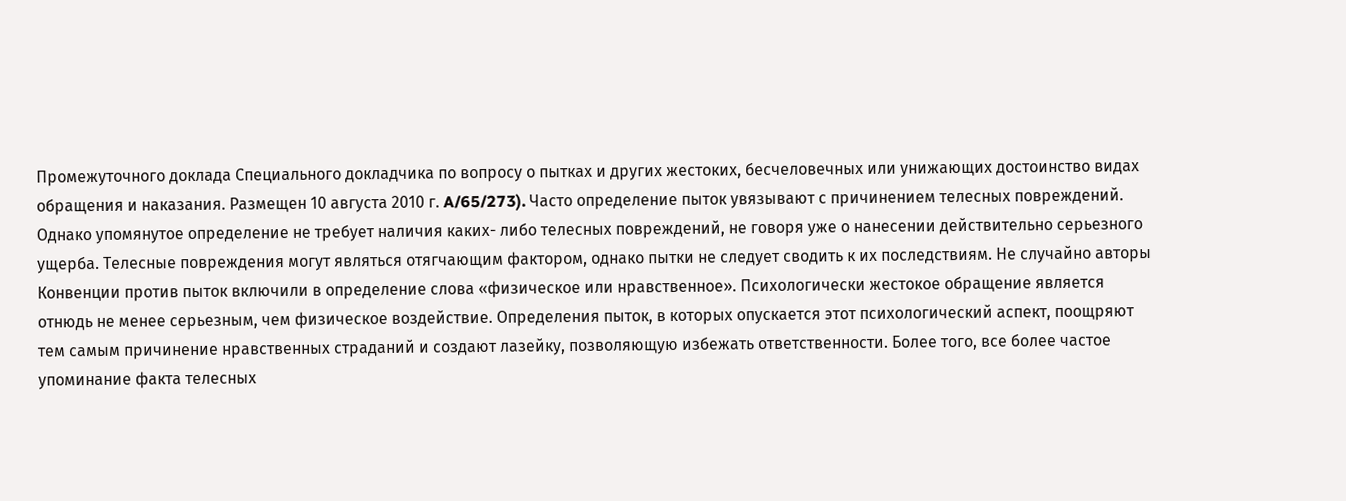Промежуточного доклада Специального докладчика по вопросу о пытках и других жестоких, бесчеловечных или унижающих достоинство видах обращения и наказания. Размещен 10 августа 2010 г. A/65/273). Часто определение пыток увязывают с причинением телесных повреждений. Однако упомянутое определение не требует наличия каких- либо телесных повреждений, не говоря уже о нанесении действительно серьезного ущерба. Телесные повреждения могут являться отягчающим фактором, однако пытки не следует сводить к их последствиям. Не случайно авторы Конвенции против пыток включили в определение слова «физическое или нравственное». Психологически жестокое обращение является отнюдь не менее серьезным, чем физическое воздействие. Определения пыток, в которых опускается этот психологический аспект, поощряют тем самым причинение нравственных страданий и создают лазейку, позволяющую избежать ответственности. Более того, все более частое упоминание факта телесных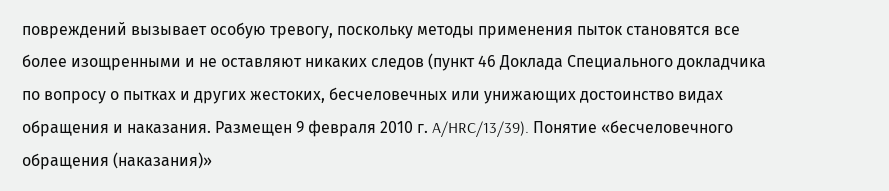повреждений вызывает особую тревогу, поскольку методы применения пыток становятся все более изощренными и не оставляют никаких следов (пункт 46 Доклада Специального докладчика по вопросу о пытках и других жестоких, бесчеловечных или унижающих достоинство видах обращения и наказания. Размещен 9 февраля 2010 г. A/HRC/13/39). Понятие «бесчеловечного обращения (наказания)»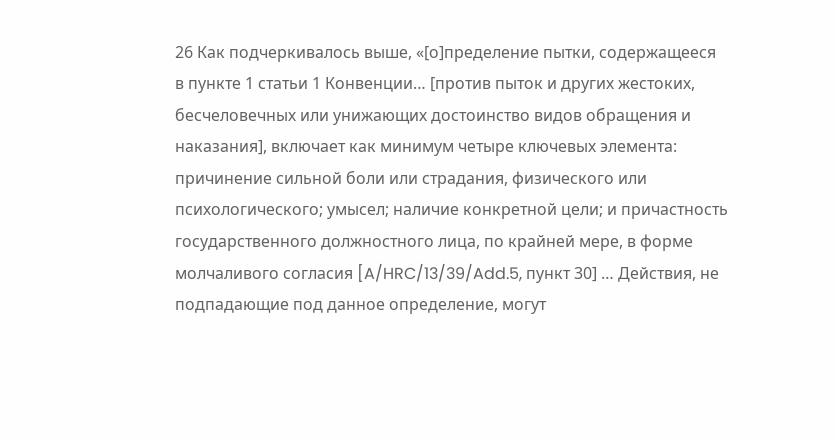26 Как подчеркивалось выше, «[о]пределение пытки, содержащееся в пункте 1 статьи 1 Конвенции… [против пыток и других жестоких, бесчеловечных или унижающих достоинство видов обращения и наказания], включает как минимум четыре ключевых элемента: причинение сильной боли или страдания, физического или психологического; умысел; наличие конкретной цели; и причастность государственного должностного лица, по крайней мере, в форме молчаливого согласия [A/HRC/13/39/Add.5, пункт 30] … Действия, не подпадающие под данное определение, могут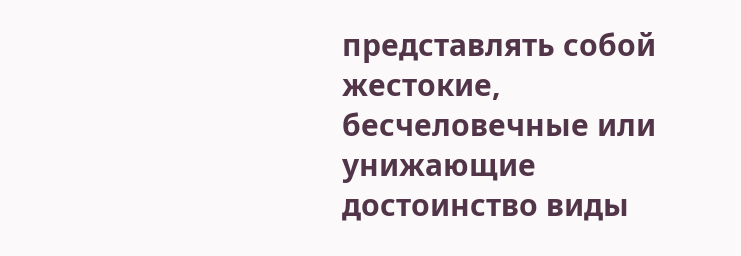представлять собой жестокие, бесчеловечные или унижающие достоинство виды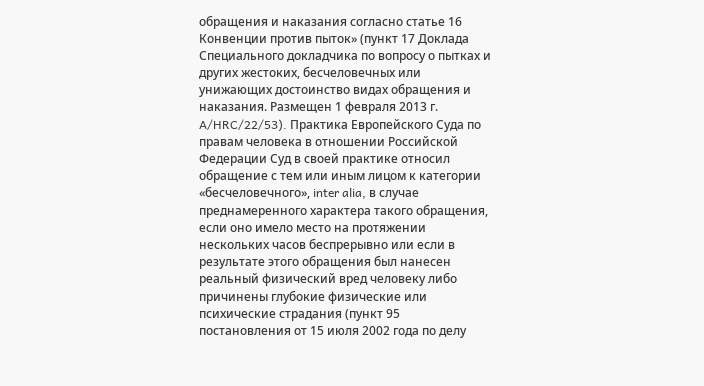обращения и наказания согласно статье 16 Конвенции против пыток» (пункт 17 Доклада Специального докладчика по вопросу о пытках и других жестоких, бесчеловечных или унижающих достоинство видах обращения и наказания. Размещен 1 февраля 2013 г. A/HRC/22/53). Практика Европейского Суда по правам человека в отношении Российской Федерации Суд в своей практике относил обращение с тем или иным лицом к категории «бесчеловечного», inter alia, в случае преднамеренного характера такого обращения, если оно имело место на протяжении нескольких часов беспрерывно или если в результате этого обращения был нанесен реальный физический вред человеку либо причинены глубокие физические или психические страдания (пункт 95 постановления от 15 июля 2002 года по делу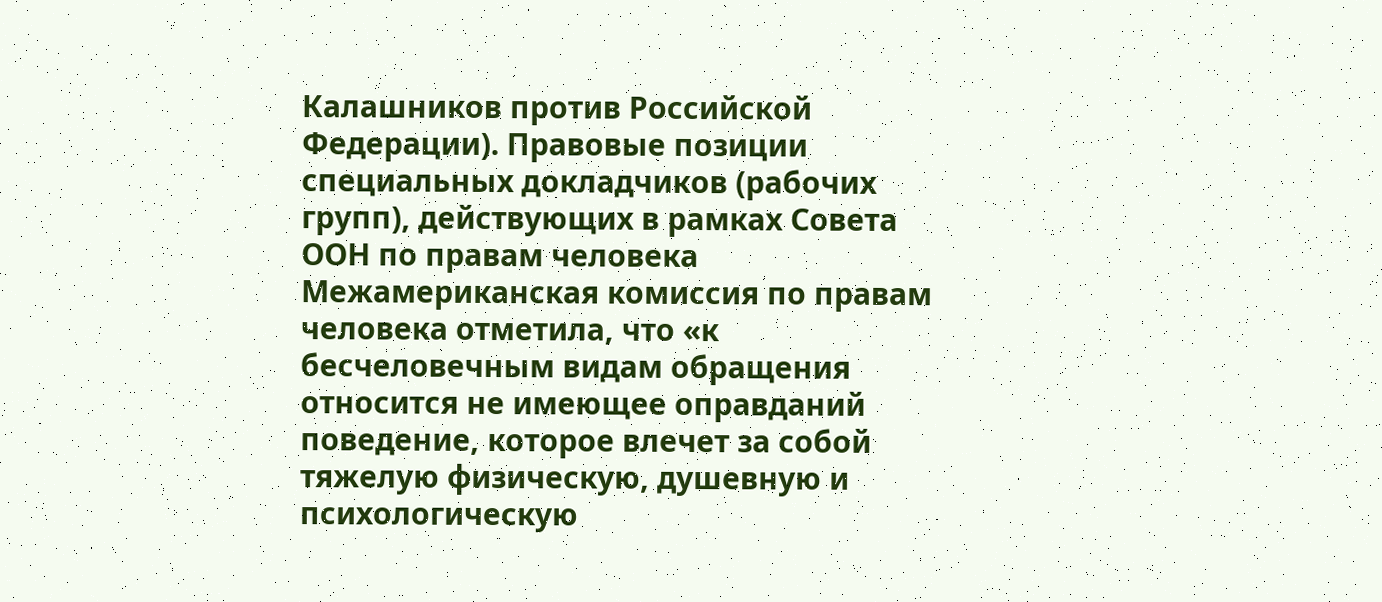Калашников против Российской Федерации). Правовые позиции специальных докладчиков (рабочих групп), действующих в рамках Совета ООН по правам человека Межамериканская комиссия по правам человека отметила, что «к бесчеловечным видам обращения относится не имеющее оправданий поведение, которое влечет за собой тяжелую физическую, душевную и психологическую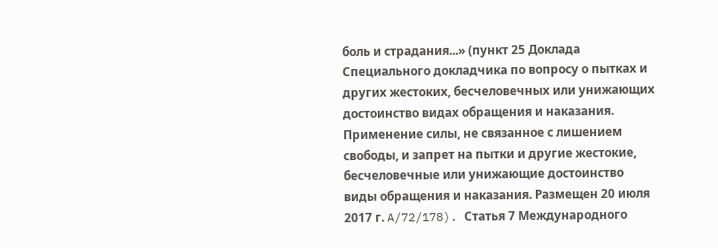боль и страдания...» (пункт 25 Доклада Специального докладчика по вопросу о пытках и других жестоких, бесчеловечных или унижающих достоинство видах обращения и наказания. Применение силы, не связанное с лишением свободы, и запрет на пытки и другие жестокие, бесчеловечные или унижающие достоинство виды обращения и наказания. Размещен 20 июля 2017 г. A/72/178). Статья 7 Международного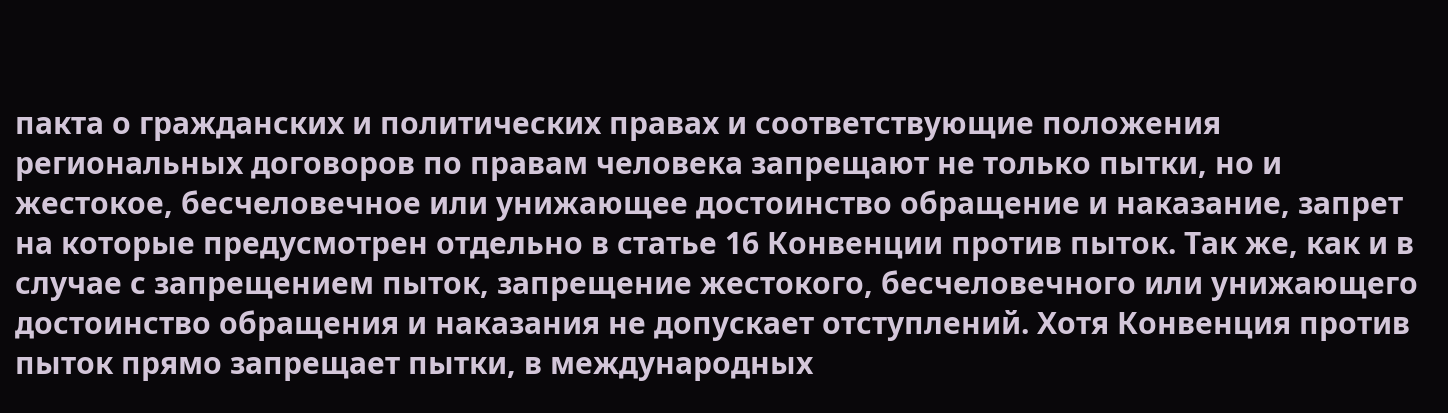пакта о гражданских и политических правах и соответствующие положения региональных договоров по правам человека запрещают не только пытки, но и жестокое, бесчеловечное или унижающее достоинство обращение и наказание, запрет на которые предусмотрен отдельно в статье 16 Конвенции против пыток. Так же, как и в случае с запрещением пыток, запрещение жестокого, бесчеловечного или унижающего достоинство обращения и наказания не допускает отступлений. Хотя Конвенция против пыток прямо запрещает пытки, в международных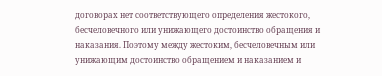договорах нет соответствующего определения жестокого, бесчеловечного или унижающего достоинство обращения и наказания. Поэтому между жестоким, бесчеловечным или унижающим достоинство обращением и наказанием и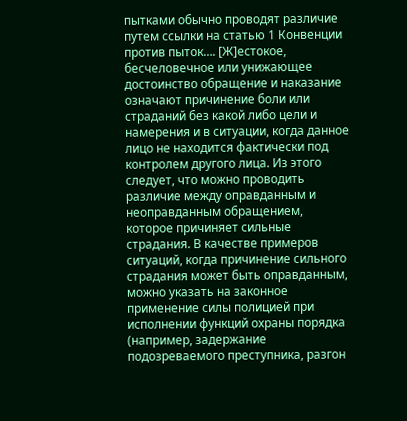пытками обычно проводят различие путем ссылки на статью 1 Конвенции против пыток…. [Ж]естокое, бесчеловечное или унижающее достоинство обращение и наказание означают причинение боли или страданий без какой либо цели и намерения и в ситуации, когда данное лицо не находится фактически под контролем другого лица. Из этого следует, что можно проводить различие между оправданным и неоправданным обращением, которое причиняет сильные страдания. В качестве примеров ситуаций, когда причинение сильного страдания может быть оправданным, можно указать на законное применение силы полицией при исполнении функций охраны порядка (например, задержание подозреваемого преступника, разгон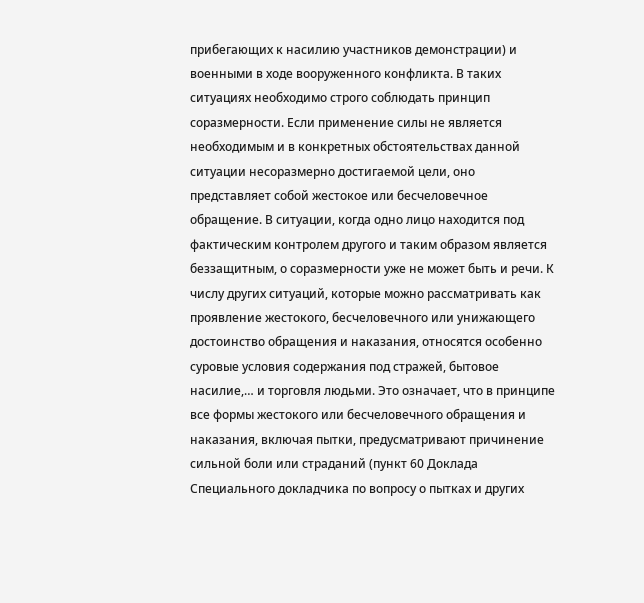прибегающих к насилию участников демонстрации) и военными в ходе вооруженного конфликта. В таких ситуациях необходимо строго соблюдать принцип соразмерности. Если применение силы не является необходимым и в конкретных обстоятельствах данной ситуации несоразмерно достигаемой цели, оно представляет собой жестокое или бесчеловечное обращение. В ситуации, когда одно лицо находится под фактическим контролем другого и таким образом является беззащитным, о соразмерности уже не может быть и речи. К числу других ситуаций, которые можно рассматривать как проявление жестокого, бесчеловечного или унижающего достоинство обращения и наказания, относятся особенно суровые условия содержания под стражей, бытовое насилие,… и торговля людьми. Это означает, что в принципе все формы жестокого или бесчеловечного обращения и наказания, включая пытки, предусматривают причинение сильной боли или страданий (пункт 60 Доклада Специального докладчика по вопросу о пытках и других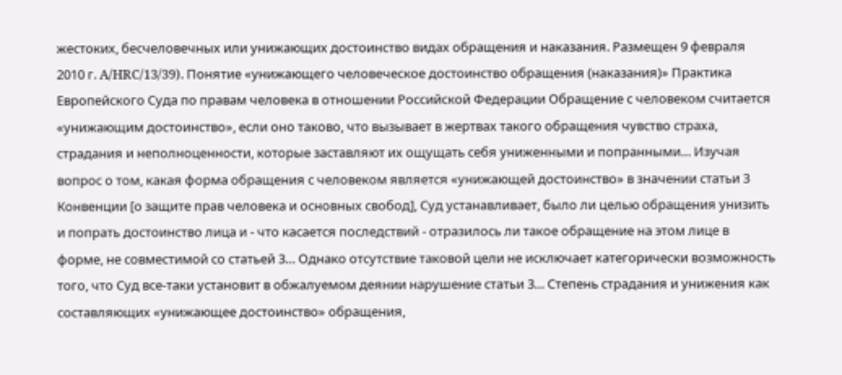жестоких, бесчеловечных или унижающих достоинство видах обращения и наказания. Размещен 9 февраля 2010 г. A/HRC/13/39). Понятие «унижающего человеческое достоинство обращения (наказания)» Практика Европейского Суда по правам человека в отношении Российской Федерации Обращение с человеком считается «унижающим достоинство», если оно таково, что вызывает в жертвах такого обращения чувство страха, страдания и неполноценности, которые заставляют их ощущать себя униженными и попранными… Изучая вопрос о том, какая форма обращения с человеком является «унижающей достоинство» в значении статьи 3 Конвенции [о защите прав человека и основных свобод], Суд устанавливает, было ли целью обращения унизить и попрать достоинство лица и - что касается последствий - отразилось ли такое обращение на этом лице в форме, не совместимой со статьей 3… Однако отсутствие таковой цели не исключает категорически возможность того, что Суд все-таки установит в обжалуемом деянии нарушение статьи 3… Степень страдания и унижения как составляющих «унижающее достоинство» обращения,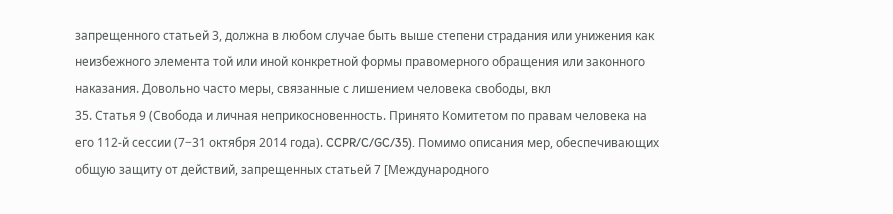запрещенного статьей 3, должна в любом случае быть выше степени страдания или унижения как неизбежного элемента той или иной конкретной формы правомерного обращения или законного наказания. Довольно часто меры, связанные с лишением человека свободы, вкл
35. Статья 9 (Свобода и личная неприкосновенность. Принято Комитетом по правам человека на его 112-й сессии (7−31 октября 2014 года). CCPR/C/GC/35). Помимо описания мер, обеспечивающих общую защиту от действий, запрещенных статьей 7 [Международного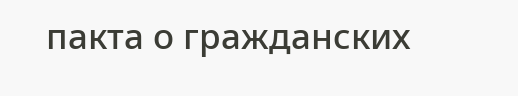пакта о гражданских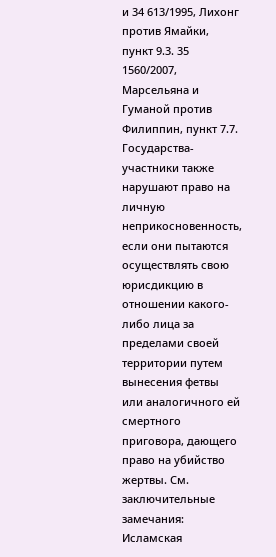и 34 613/1995, Лихонг против Ямайки, пункт 9.3. 35 1560/2007, Марсельяна и Гуманой против Филиппин, пункт 7.7. Государства- участники также нарушают право на личную неприкосновенность, если они пытаются осуществлять свою юрисдикцию в отношении какого-либо лица за пределами своей территории путем вынесения фетвы или аналогичного ей смертного приговора, дающего право на убийство жертвы. См. заключительные замечания: Исламская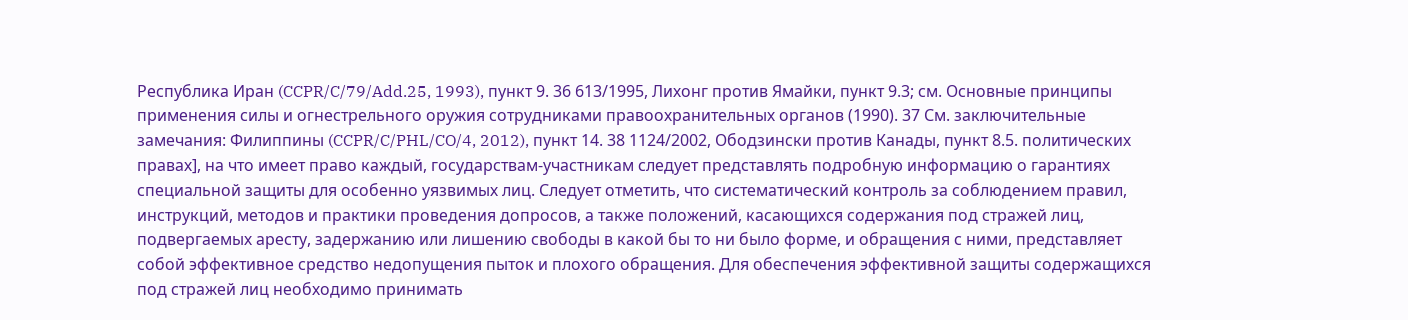Республика Иран (CCPR/C/79/Add.25, 1993), пункт 9. 36 613/1995, Лихонг против Ямайки, пункт 9.3; см. Основные принципы применения силы и огнестрельного оружия сотрудниками правоохранительных органов (1990). 37 См. заключительные замечания: Филиппины (CCPR/C/PHL/CO/4, 2012), пункт 14. 38 1124/2002, Ободзински против Канады, пункт 8.5. политических правах], на что имеет право каждый, государствам-участникам следует представлять подробную информацию о гарантиях специальной защиты для особенно уязвимых лиц. Следует отметить, что систематический контроль за соблюдением правил, инструкций, методов и практики проведения допросов, а также положений, касающихся содержания под стражей лиц, подвергаемых аресту, задержанию или лишению свободы в какой бы то ни было форме, и обращения с ними, представляет собой эффективное средство недопущения пыток и плохого обращения. Для обеспечения эффективной защиты содержащихся под стражей лиц необходимо принимать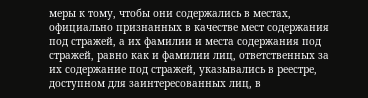меры к тому, чтобы они содержались в местах, официально признанных в качестве мест содержания под стражей, а их фамилии и места содержания под стражей, равно как и фамилии лиц, ответственных за их содержание под стражей, указывались в реестре, доступном для заинтересованных лиц, в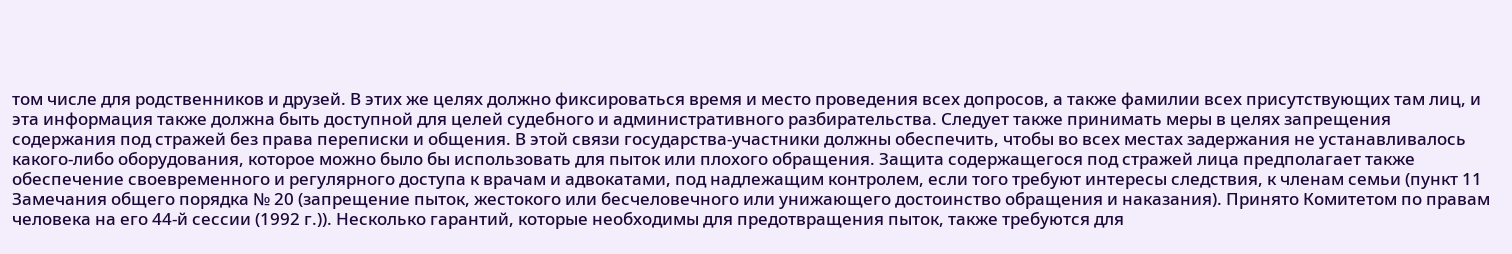том числе для родственников и друзей. В этих же целях должно фиксироваться время и место проведения всех допросов, а также фамилии всех присутствующих там лиц, и эта информация также должна быть доступной для целей судебного и административного разбирательства. Следует также принимать меры в целях запрещения содержания под стражей без права переписки и общения. В этой связи государства-участники должны обеспечить, чтобы во всех местах задержания не устанавливалось какого-либо оборудования, которое можно было бы использовать для пыток или плохого обращения. Защита содержащегося под стражей лица предполагает также обеспечение своевременного и регулярного доступа к врачам и адвокатами, под надлежащим контролем, если того требуют интересы следствия, к членам семьи (пункт 11 Замечания общего порядка № 20 (запрещение пыток, жестокого или бесчеловечного или унижающего достоинство обращения и наказания). Принято Комитетом по правам человека на его 44-й сессии (1992 г.)). Несколько гарантий, которые необходимы для предотвращения пыток, также требуются для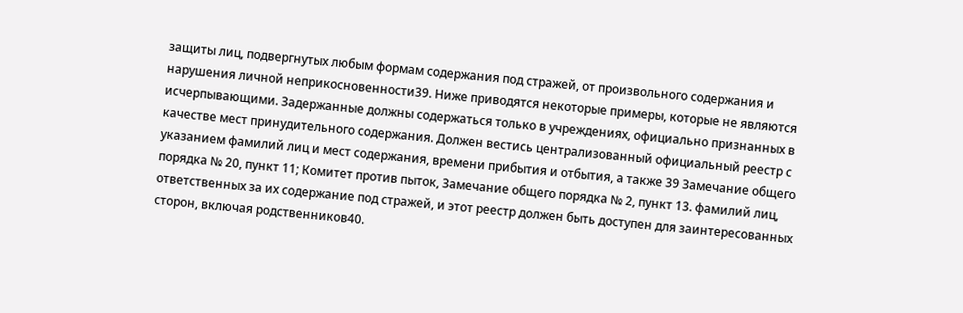защиты лиц, подвергнутых любым формам содержания под стражей, от произвольного содержания и нарушения личной неприкосновенности39. Ниже приводятся некоторые примеры, которые не являются исчерпывающими. Задержанные должны содержаться только в учреждениях, официально признанных в качестве мест принудительного содержания. Должен вестись централизованный официальный реестр с указанием фамилий лиц и мест содержания, времени прибытия и отбытия, а также 39 Замечание общего порядка № 20, пункт 11; Комитет против пыток, Замечание общего порядка № 2, пункт 13. фамилий лиц, ответственных за их содержание под стражей, и этот реестр должен быть доступен для заинтересованных сторон, включая родственников40.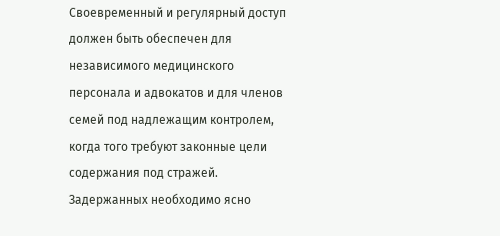Своевременный и регулярный доступ должен быть обеспечен для независимого медицинского персонала и адвокатов и для членов семей под надлежащим контролем, когда того требуют законные цели содержания под стражей. Задержанных необходимо ясно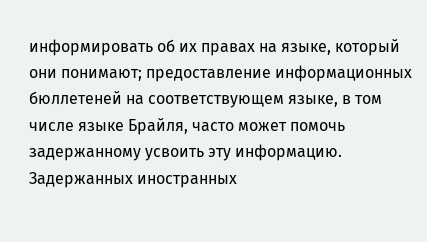информировать об их правах на языке, который они понимают; предоставление информационных бюллетеней на соответствующем языке, в том числе языке Брайля, часто может помочь задержанному усвоить эту информацию. Задержанных иностранных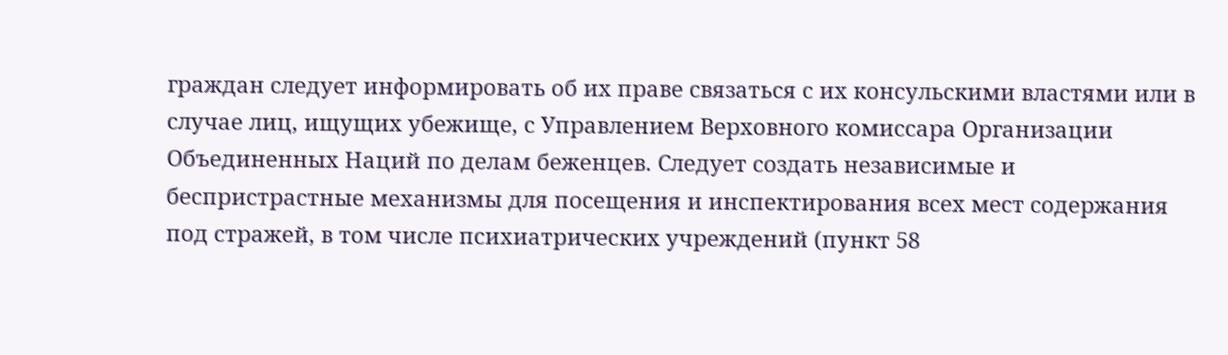граждан следует информировать об их праве связаться с их консульскими властями или в случае лиц, ищущих убежище, с Управлением Верховного комиссара Организации Объединенных Наций по делам беженцев. Следует создать независимые и беспристрастные механизмы для посещения и инспектирования всех мест содержания под стражей, в том числе психиатрических учреждений (пункт 58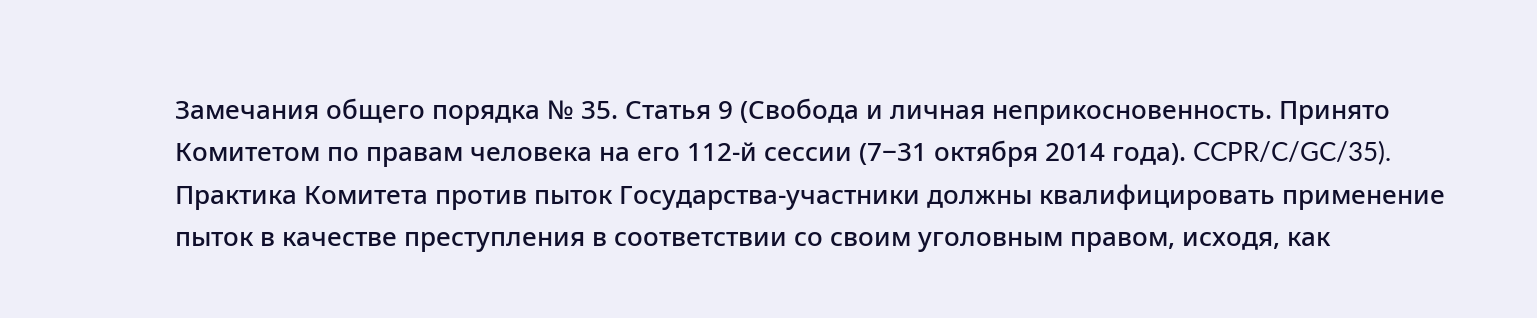Замечания общего порядка № 35. Статья 9 (Свобода и личная неприкосновенность. Принято Комитетом по правам человека на его 112-й сессии (7−31 октября 2014 года). CCPR/C/GC/35). Практика Комитета против пыток Государства-участники должны квалифицировать применение пыток в качестве преступления в соответствии со своим уголовным правом, исходя, как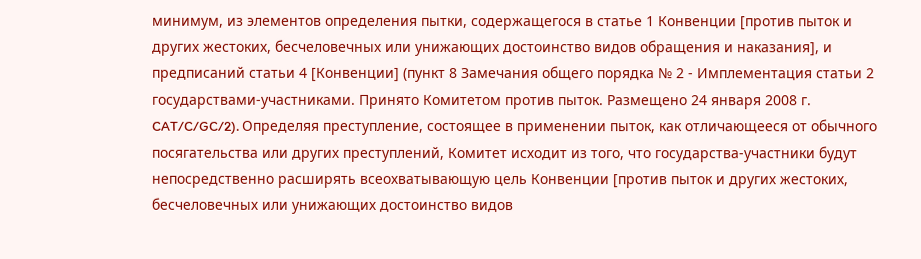минимум, из элементов определения пытки, содержащегося в статье 1 Конвенции [против пыток и других жестоких, бесчеловечных или унижающих достоинство видов обращения и наказания], и предписаний статьи 4 [Конвенции] (пункт 8 Замечания общего порядка № 2 - Имплементация статьи 2 государствами-участниками. Принято Комитетом против пыток. Размещено 24 января 2008 г. CAT/C/GC/2). Определяя преступление, состоящее в применении пыток, как отличающееся от обычного посягательства или других преступлений, Комитет исходит из того, что государства-участники будут непосредственно расширять всеохватывающую цель Конвенции [против пыток и других жестоких, бесчеловечных или унижающих достоинство видов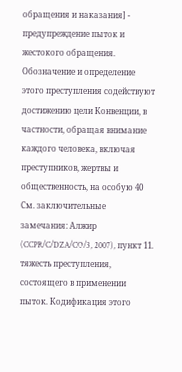обращения и наказания] - предупреждение пыток и жестокого обращения. Обозначение и определение этого преступления содействуют достижению цели Конвенции, в частности, обращая внимание каждого человека, включая преступников, жертвы и общественность, на особую 40 См. заключительные замечания: Алжир (CCPR/C/DZA/CO/3, 2007), пункт 11. тяжесть преступления, состоящего в применении пыток. Кодификация этого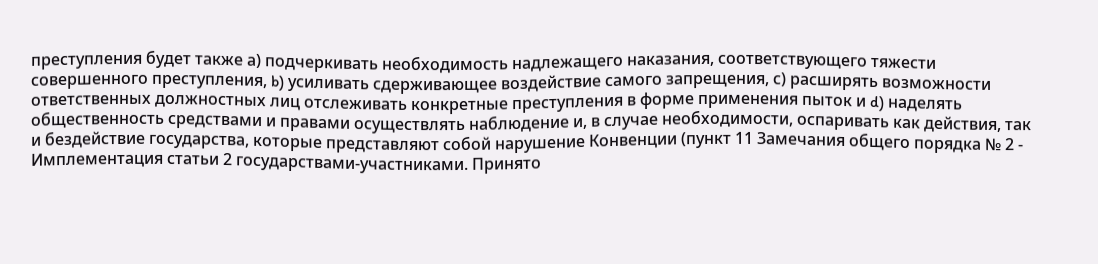преступления будет также а) подчеркивать необходимость надлежащего наказания, соответствующего тяжести совершенного преступления, b) усиливать сдерживающее воздействие самого запрещения, с) расширять возможности ответственных должностных лиц отслеживать конкретные преступления в форме применения пыток и d) наделять общественность средствами и правами осуществлять наблюдение и, в случае необходимости, оспаривать как действия, так и бездействие государства, которые представляют собой нарушение Конвенции (пункт 11 Замечания общего порядка № 2 - Имплементация статьи 2 государствами-участниками. Принято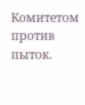Комитетом против пыток.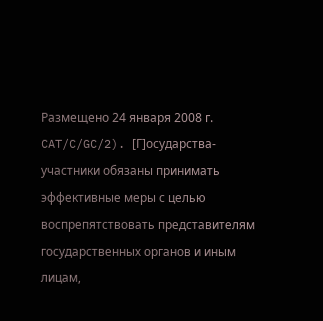Размещено 24 января 2008 г. CAT/C/GC/2). [Г]осударства-участники обязаны принимать эффективные меры с целью воспрепятствовать представителям государственных органов и иным лицам,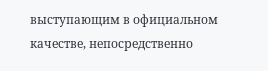выступающим в официальном качестве, непосредственно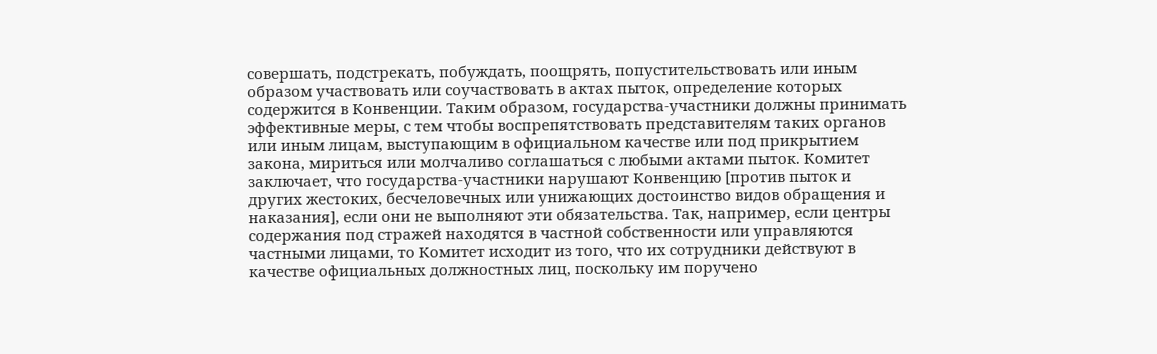совершать, подстрекать, побуждать, поощрять, попустительствовать или иным образом участвовать или соучаствовать в актах пыток, определение которых содержится в Конвенции. Таким образом, государства-участники должны принимать эффективные меры, с тем чтобы воспрепятствовать представителям таких органов или иным лицам, выступающим в официальном качестве или под прикрытием закона, мириться или молчаливо соглашаться с любыми актами пыток. Комитет заключает, что государства-участники нарушают Конвенцию [против пыток и других жестоких, бесчеловечных или унижающих достоинство видов обращения и наказания], если они не выполняют эти обязательства. Так, например, если центры содержания под стражей находятся в частной собственности или управляются частными лицами, то Комитет исходит из того, что их сотрудники действуют в качестве официальных должностных лиц, поскольку им поручено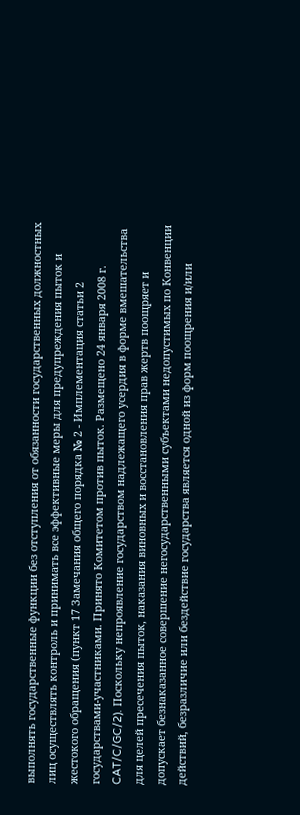выполнять государственные функции без отступления от обязанности государственных должностных лиц осуществлять контроль и принимать все эффективные меры для предупреждения пыток и жестокого обращения (пункт 17 Замечания общего порядка № 2 - Имплементация статьи 2 государствами-участниками. Принято Комитетом против пыток. Размещено 24 января 2008 г. CAT/C/GC/2). Поскольку непроявление государством надлежащего усердия в форме вмешательства для целей пресечения пыток, наказания виновных и восстановления прав жертв поощряет и допускает безнаказанное совершение негосударственными субъектами недопустимых по Конвенции действий, безразличие или бездействие государства является одной из форм поощрения и/или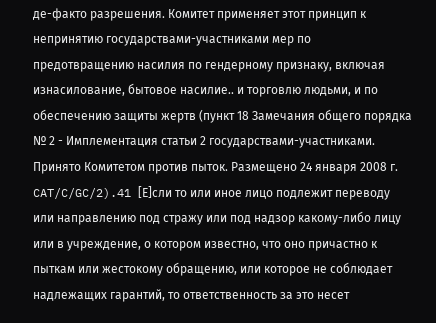де-факто разрешения. Комитет применяет этот принцип к непринятию государствами-участниками мер по предотвращению насилия по гендерному признаку, включая изнасилование, бытовое насилие.. и торговлю людьми, и по обеспечению защиты жертв (пункт 18 Замечания общего порядка № 2 - Имплементация статьи 2 государствами-участниками. Принято Комитетом против пыток. Размещено 24 января 2008 г. CAT/C/GC/2).41 [Е]сли то или иное лицо подлежит переводу или направлению под стражу или под надзор какому-либо лицу или в учреждение, о котором известно, что оно причастно к пыткам или жестокому обращению, или которое не соблюдает надлежащих гарантий, то ответственность за это несет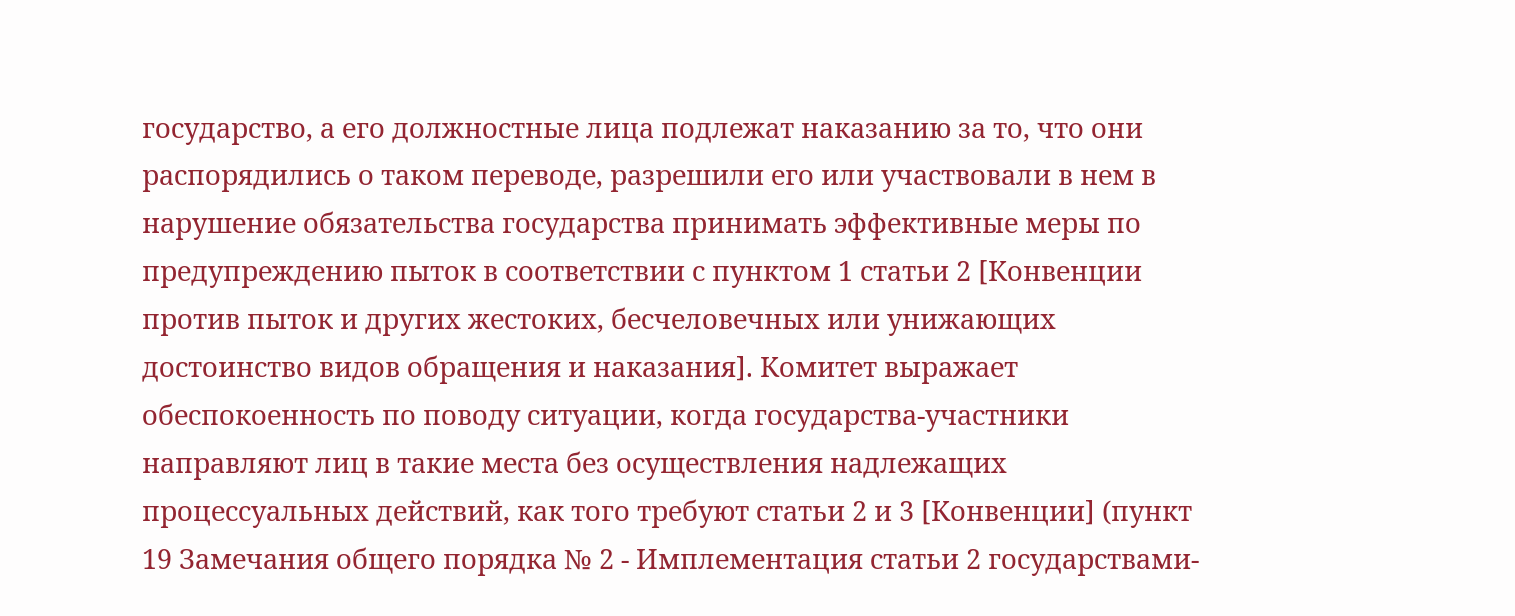государство, а его должностные лица подлежат наказанию за то, что они распорядились о таком переводе, разрешили его или участвовали в нем в нарушение обязательства государства принимать эффективные меры по предупреждению пыток в соответствии с пунктом 1 статьи 2 [Конвенции против пыток и других жестоких, бесчеловечных или унижающих достоинство видов обращения и наказания]. Комитет выражает обеспокоенность по поводу ситуации, когда государства-участники направляют лиц в такие места без осуществления надлежащих процессуальных действий, как того требуют статьи 2 и 3 [Конвенции] (пункт 19 Замечания общего порядка № 2 - Имплементация статьи 2 государствами-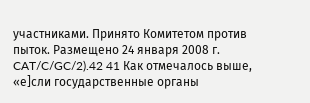участниками. Принято Комитетом против пыток. Размещено 24 января 2008 г. CAT/C/GC/2).42 41 Как отмечалось выше, «е]сли государственные органы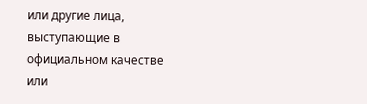или другие лица, выступающие в официальном качестве или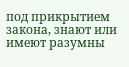под прикрытием закона, знают или имеют разумны